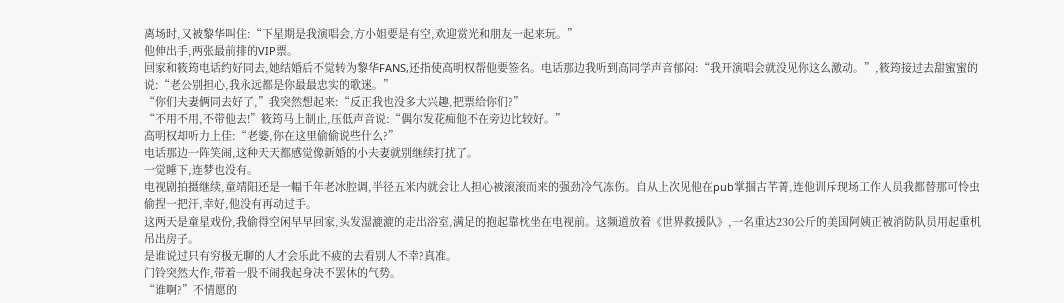离场时,又被黎华叫住:“下星期是我演唱会,方小姐要是有空,欢迎赏光和朋友一起来玩。”
他伸出手,两张最前排的VIP票。
回家和筱筠电话约好同去,她结婚后不觉转为黎华FANS,还指使高明权帮他要签名。电话那边我听到高同学声音郁闷:“我开演唱会就没见你这么激动。”,筱筠接过去甜蜜蜜的说:“老公别担心,我永远都是你最最忠实的歌迷。”
“你们夫妻俩同去好了,”我突然想起来:“反正我也没多大兴趣,把票给你们?”
“不用不用,不带他去!”筱筠马上制止,压低声音说:“偶尔发花痴他不在旁边比较好。”
高明权却听力上佳:“老婆,你在这里偷偷说些什么?”
电话那边一阵笑闹,这种天天都感觉像新婚的小夫妻就别继续打扰了。
一觉睡下,连梦也没有。
电视剧拍摄继续,童靖阳还是一幅千年老冰腔调,半径五米内就会让人担心被滚滚而来的强劲冷气冻伤。自从上次见他在pub掌掴古芊菁,连他训斥现场工作人员我都替那可怜虫偷捏一把汗,幸好,他没有再动过手。
这两天是童星戏份,我偷得空闲早早回家,头发湿漉漉的走出浴室,满足的抱起靠枕坐在电视前。这频道放着《世界救援队》,一名重达230公斤的美国阿姨正被消防队员用起重机吊出房子。
是谁说过只有穷极无聊的人才会乐此不疲的去看别人不幸?真准。
门铃突然大作,带着一股不闹我起身决不罢休的气势。
“谁啊?”不情愿的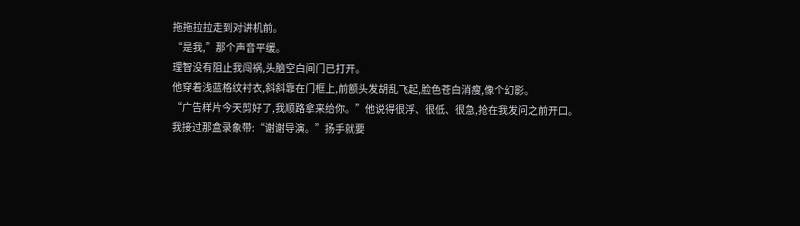拖拖拉拉走到对讲机前。
“是我,”那个声音平缓。
理智没有阻止我闯祸,头脑空白间门已打开。
他穿着浅蓝格纹衬衣,斜斜靠在门框上,前额头发胡乱飞起,脸色苍白消瘦,像个幻影。
“广告样片今天剪好了,我顺路拿来给你。”他说得很浮、很低、很急,抢在我发问之前开口。
我接过那盒录象带:“谢谢导演。”扬手就要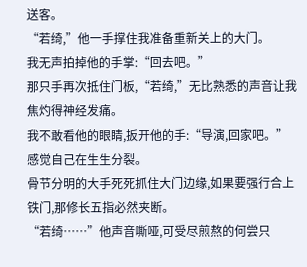送客。
“若绮,”他一手撑住我准备重新关上的大门。
我无声拍掉他的手掌:“回去吧。”
那只手再次抵住门板,“若绮,”无比熟悉的声音让我焦灼得神经发痛。
我不敢看他的眼睛,扳开他的手:“导演,回家吧。”
感觉自己在生生分裂。
骨节分明的大手死死抓住大门边缘,如果要强行合上铁门,那修长五指必然夹断。
“若绮……”他声音嘶哑,可受尽煎熬的何尝只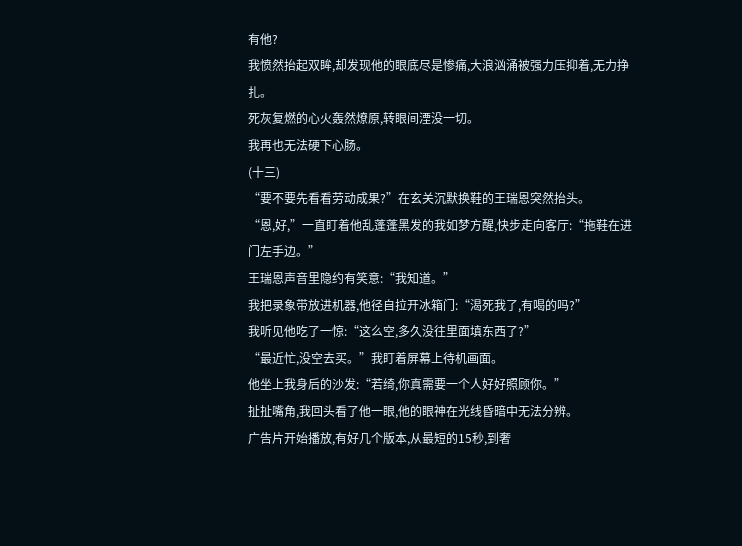有他?
我愤然抬起双眸,却发现他的眼底尽是惨痛,大浪汹涌被强力压抑着,无力挣扎。
死灰复燃的心火轰然燎原,转眼间湮没一切。
我再也无法硬下心肠。
(十三)
“要不要先看看劳动成果?”在玄关沉默换鞋的王瑞恩突然抬头。
“恩,好,”一直盯着他乱蓬蓬黑发的我如梦方醒,快步走向客厅:“拖鞋在进门左手边。”
王瑞恩声音里隐约有笑意:“我知道。”
我把录象带放进机器,他径自拉开冰箱门:“渴死我了,有喝的吗?”
我听见他吃了一惊:“这么空,多久没往里面填东西了?”
“最近忙,没空去买。”我盯着屏幕上待机画面。
他坐上我身后的沙发:“若绮,你真需要一个人好好照顾你。”
扯扯嘴角,我回头看了他一眼,他的眼神在光线昏暗中无法分辨。
广告片开始播放,有好几个版本,从最短的15秒,到奢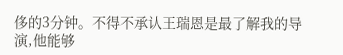侈的3分钟。不得不承认王瑞恩是最了解我的导演,他能够